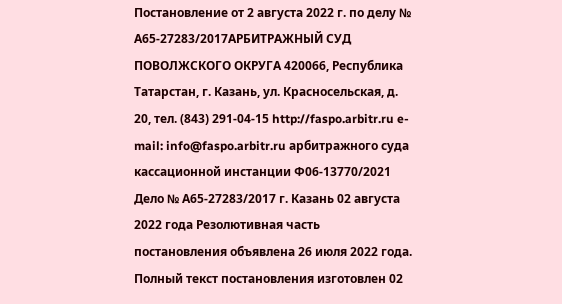Постановление от 2 августа 2022 г. по делу № А65-27283/2017АРБИТРАЖНЫЙ СУД ПОВОЛЖСКОГО ОКРУГА 420066, Республика Татарстан, г. Казань, ул. Красносельская, д. 20, тел. (843) 291-04-15 http://faspo.arbitr.ru e-mail: info@faspo.arbitr.ru арбитражного суда кассационной инстанции Ф06-13770/2021 Дело № А65-27283/2017 г. Казань 02 августа 2022 года Резолютивная часть постановления объявлена 26 июля 2022 года. Полный текст постановления изготовлен 02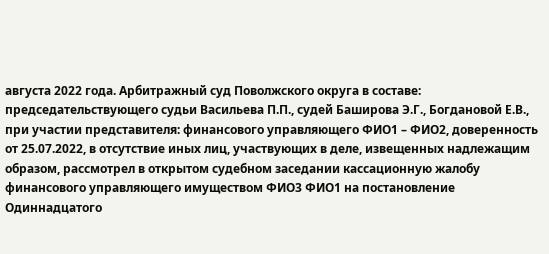августа 2022 года. Арбитражный суд Поволжского округа в составе: председательствующего судьи Васильева П.П., судей Баширова Э.Г., Богдановой Е.В., при участии представителя: финансового управляющего ФИО1 – ФИО2, доверенность от 25.07.2022, в отсутствие иных лиц, участвующих в деле, извещенных надлежащим образом, рассмотрел в открытом судебном заседании кассационную жалобу финансового управляющего имуществом ФИО3 ФИО1 на постановление Одиннадцатого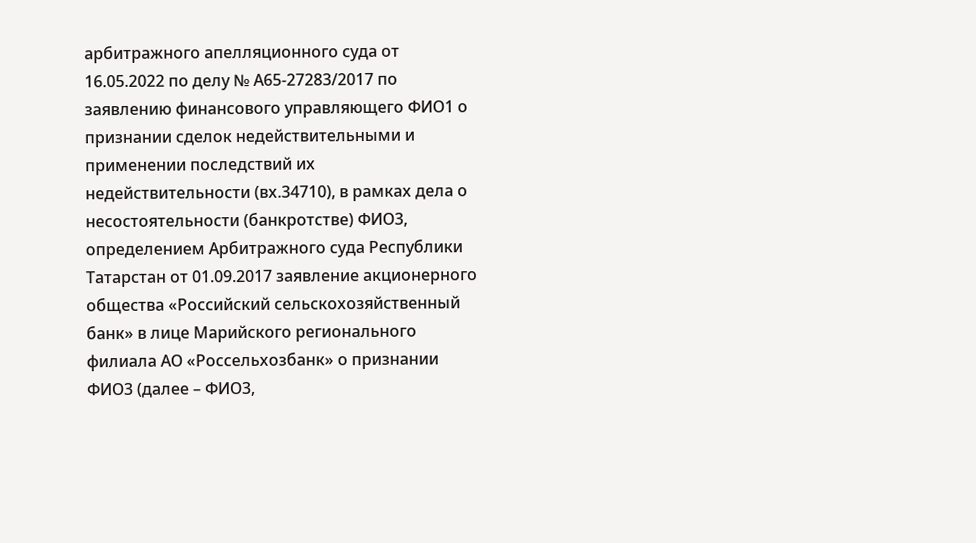арбитражного апелляционного суда от 16.05.2022 по делу № А65-27283/2017 по заявлению финансового управляющего ФИО1 о признании сделок недействительными и применении последствий их недействительности (вх.34710), в рамках дела о несостоятельности (банкротстве) ФИО3, определением Арбитражного суда Республики Татарстан от 01.09.2017 заявление акционерного общества «Российский сельскохозяйственный банк» в лице Марийского регионального филиала АО «Россельхозбанк» о признании ФИО3 (далее – ФИО3,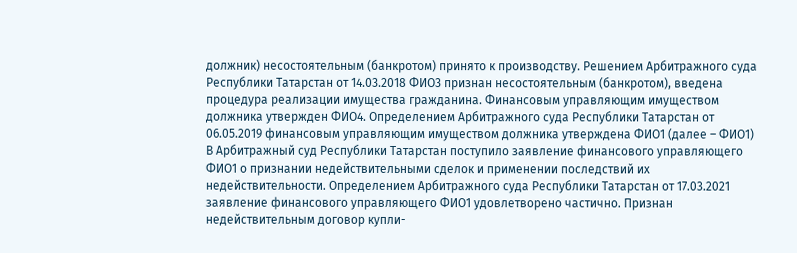должник) несостоятельным (банкротом) принято к производству. Решением Арбитражного суда Республики Татарстан от 14.03.2018 ФИО3 признан несостоятельным (банкротом), введена процедура реализации имущества гражданина. Финансовым управляющим имуществом должника утвержден ФИО4. Определением Арбитражного суда Республики Татарстан от 06.05.2019 финансовым управляющим имуществом должника утверждена ФИО1 (далее – ФИО1) В Арбитражный суд Республики Татарстан поступило заявление финансового управляющего ФИО1 о признании недействительными сделок и применении последствий их недействительности. Определением Арбитражного суда Республики Татарстан от 17.03.2021 заявление финансового управляющего ФИО1 удовлетворено частично. Признан недействительным договор купли-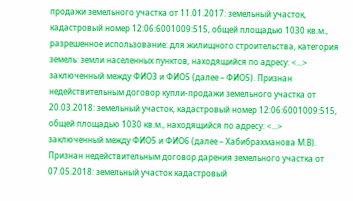продажи земельного участка от 11.01.2017: земельный участок, кадастровый номер 12:06:6001009:515, общей площадью 1030 кв.м., разрешенное использование: для жилищного строительства, категория земель: земли населенных пунктов, находящийся по адресу: <...> заключенный между ФИО3 и ФИО5 (далее – ФИО5). Признан недействительным договор купли-продажи земельного участка от 20.03.2018: земельный участок, кадастровый номер 12:06:6001009:515, общей площадью 1030 кв.м., находящийся по адресу: <...> заключенный между ФИО5 и ФИО6 (далее – Хабибрахманова М.В). Признан недействительным договор дарения земельного участка от 07.05.2018: земельный участок кадастровый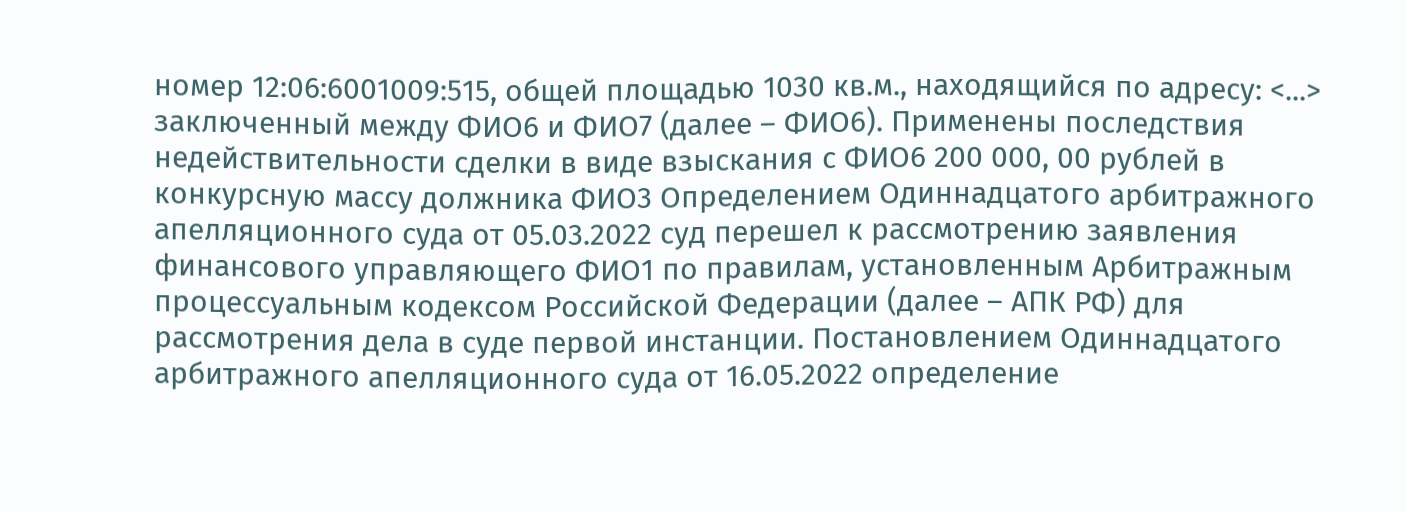номер 12:06:6001009:515, общей площадью 1030 кв.м., находящийся по адресу: <...> заключенный между ФИО6 и ФИО7 (далее – ФИО6). Применены последствия недействительности сделки в виде взыскания с ФИО6 200 000, 00 рублей в конкурсную массу должника ФИО3 Определением Одиннадцатого арбитражного апелляционного суда от 05.03.2022 суд перешел к рассмотрению заявления финансового управляющего ФИО1 по правилам, установленным Арбитражным процессуальным кодексом Российской Федерации (далее – АПК РФ) для рассмотрения дела в суде первой инстанции. Постановлением Одиннадцатого арбитражного апелляционного суда от 16.05.2022 определение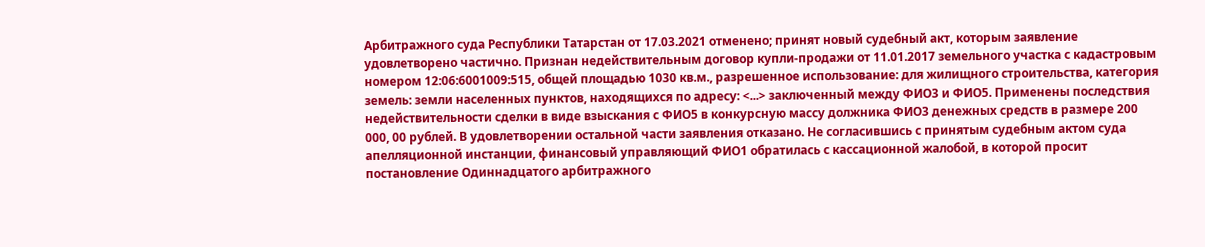Арбитражного суда Республики Татарстан от 17.03.2021 отменено; принят новый судебный акт, которым заявление удовлетворено частично. Признан недействительным договор купли-продажи от 11.01.2017 земельного участка с кадастровым номером 12:06:6001009:515, общей площадью 1030 кв.м., разрешенное использование: для жилищного строительства, категория земель: земли населенных пунктов, находящихся по адресу: <...> заключенный между ФИО3 и ФИО5. Применены последствия недействительности сделки в виде взыскания с ФИО5 в конкурсную массу должника ФИО3 денежных средств в размере 200 000, 00 рублей. В удовлетворении остальной части заявления отказано. Не согласившись с принятым судебным актом суда апелляционной инстанции, финансовый управляющий ФИО1 обратилась с кассационной жалобой, в которой просит постановление Одиннадцатого арбитражного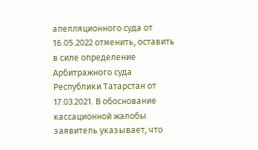апелляционного суда от 16.05.2022 отменить, оставить в силе определение Арбитражного суда Республики Татарстан от 17.03.2021. В обоснование кассационной жалобы заявитель указывает, что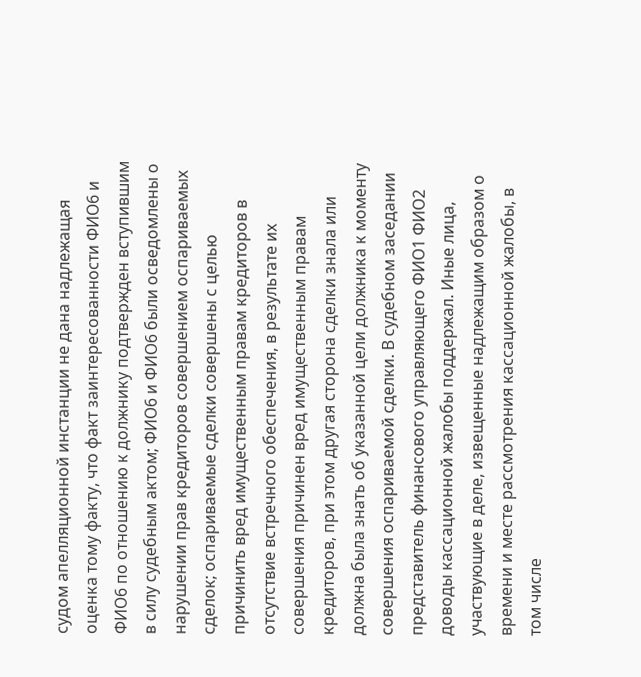судом апелляционной инстанции не дана надлежащая оценка тому факту, что факт заинтересованности ФИО6 и ФИО6 по отношению к должнику подтвержден вступившим в силу судебным актом; ФИО6 и ФИО6 были осведомлены о нарушении прав кредиторов совершением оспариваемых сделок; оспариваемые сделки совершены с целью причинить вред имущественным правам кредиторов в отсутствие встречного обеспечения, в результате их совершения причинен вред имущественным правам кредиторов, при этом другая сторона сделки знала или должна была знать об указанной цели должника к моменту совершения оспариваемой сделки. В судебном заседании представитель финансового управляющего ФИО1 ФИО2 доводы кассационной жалобы поддержал. Иные лица, участвующие в деле, извещенные надлежащим образом о времени и месте рассмотрения кассационной жалобы, в том числе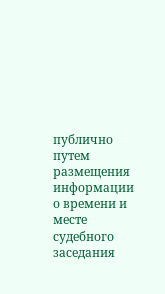публично путем размещения информации о времени и месте судебного заседания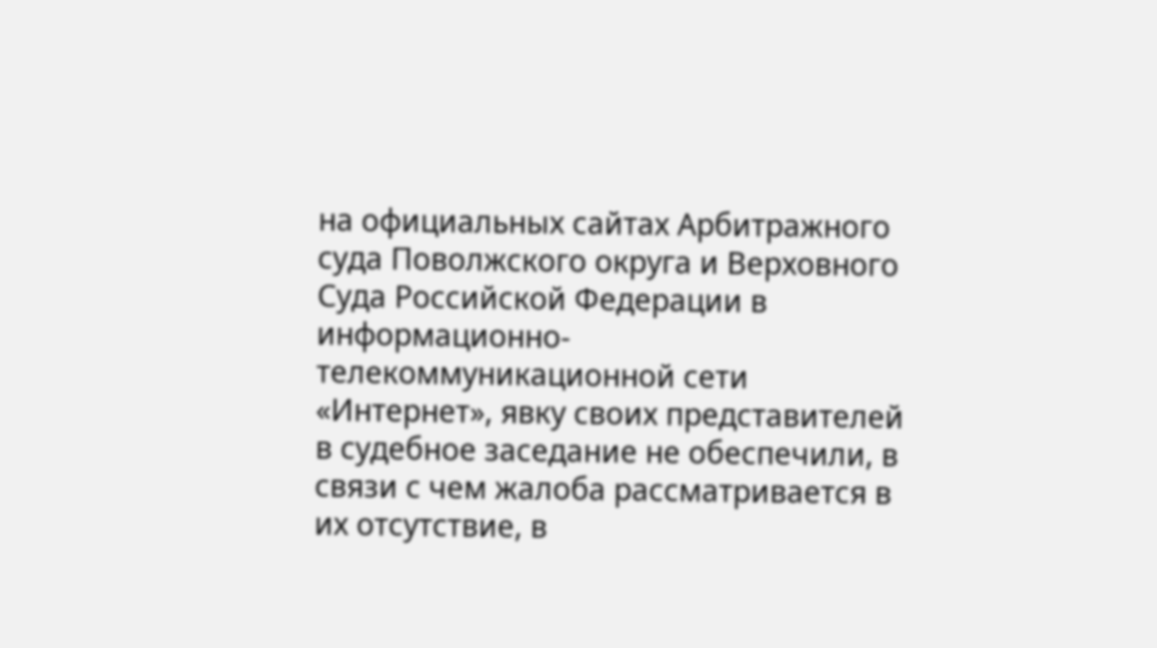на официальных сайтах Арбитражного суда Поволжского округа и Верховного Суда Российской Федерации в информационно-телекоммуникационной сети «Интернет», явку своих представителей в судебное заседание не обеспечили, в связи с чем жалоба рассматривается в их отсутствие, в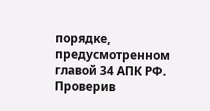порядке, предусмотренном главой 34 АПК РФ. Проверив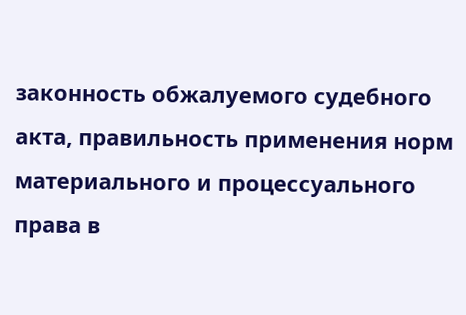законность обжалуемого судебного акта, правильность применения норм материального и процессуального права в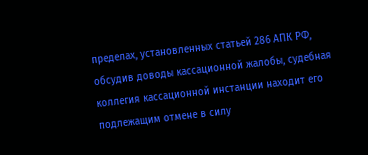пределах, установленных статьей 286 АПК РФ, обсудив доводы кассационной жалобы, судебная коллегия кассационной инстанции находит его подлежащим отмене в силу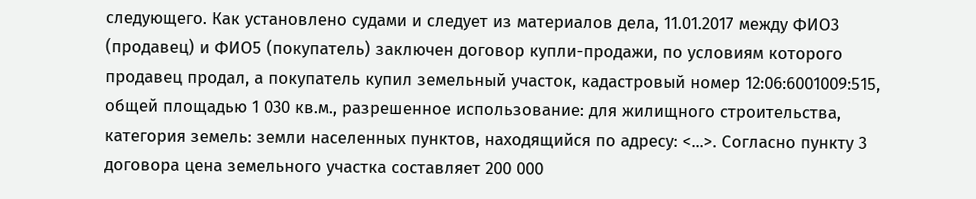следующего. Как установлено судами и следует из материалов дела, 11.01.2017 между ФИО3 (продавец) и ФИО5 (покупатель) заключен договор купли-продажи, по условиям которого продавец продал, а покупатель купил земельный участок, кадастровый номер 12:06:6001009:515, общей площадью 1 030 кв.м., разрешенное использование: для жилищного строительства, категория земель: земли населенных пунктов, находящийся по адресу: <...>. Согласно пункту 3 договора цена земельного участка составляет 200 000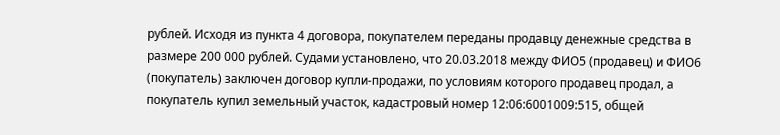рублей. Исходя из пункта 4 договора, покупателем переданы продавцу денежные средства в размере 200 000 рублей. Судами установлено, что 20.03.2018 между ФИО5 (продавец) и ФИО6 (покупатель) заключен договор купли-продажи, по условиям которого продавец продал, а покупатель купил земельный участок, кадастровый номер 12:06:6001009:515, общей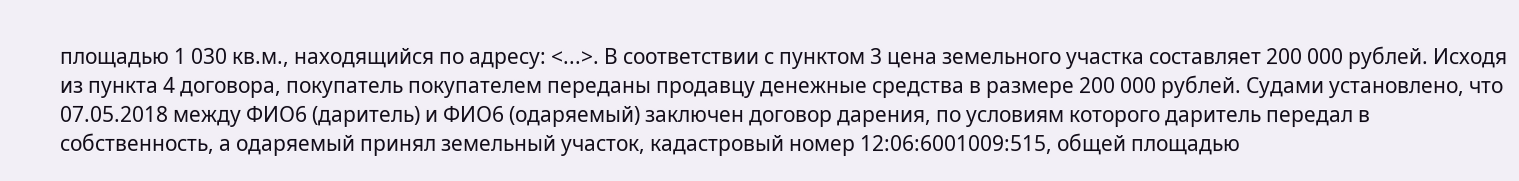площадью 1 030 кв.м., находящийся по адресу: <...>. В соответствии с пунктом 3 цена земельного участка составляет 200 000 рублей. Исходя из пункта 4 договора, покупатель покупателем переданы продавцу денежные средства в размере 200 000 рублей. Судами установлено, что 07.05.2018 между ФИО6 (даритель) и ФИО6 (одаряемый) заключен договор дарения, по условиям которого даритель передал в собственность, а одаряемый принял земельный участок, кадастровый номер 12:06:6001009:515, общей площадью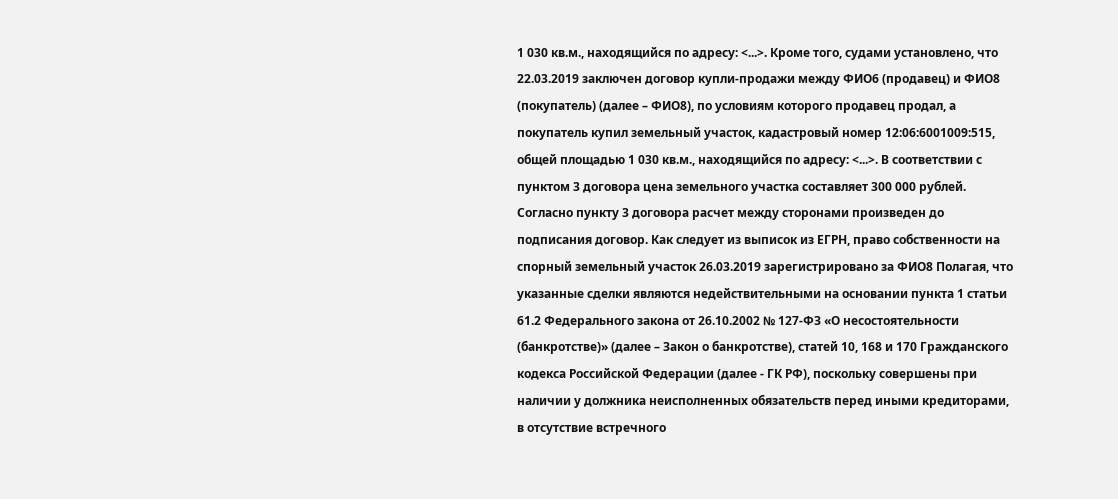1 030 кв.м., находящийся по адресу: <...>. Кроме того, судами установлено, что 22.03.2019 заключен договор купли-продажи между ФИО6 (продавец) и ФИО8 (покупатель) (далее – ФИО8), по условиям которого продавец продал, а покупатель купил земельный участок, кадастровый номер 12:06:6001009:515, общей площадью 1 030 кв.м., находящийся по адресу: <...>. В соответствии с пунктом 3 договора цена земельного участка составляет 300 000 рублей. Согласно пункту 3 договора расчет между сторонами произведен до подписания договор. Как следует из выписок из ЕГРН, право собственности на спорный земельный участок 26.03.2019 зарегистрировано за ФИО8 Полагая, что указанные сделки являются недействительными на основании пункта 1 статьи 61.2 Федерального закона от 26.10.2002 № 127-ФЗ «О несостоятельности (банкротстве)» (далее – Закон о банкротстве), статей 10, 168 и 170 Гражданского кодекса Российской Федерации (далее - ГК РФ), поскольку совершены при наличии у должника неисполненных обязательств перед иными кредиторами, в отсутствие встречного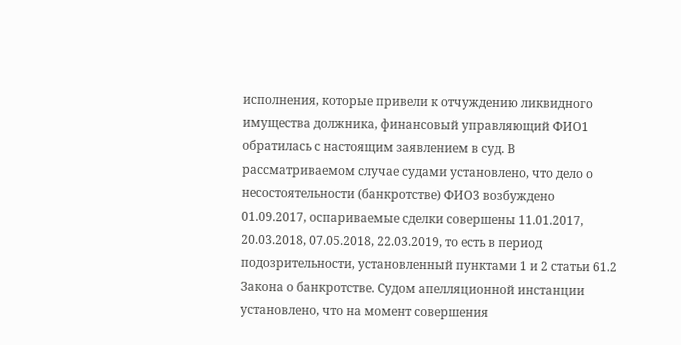исполнения, которые привели к отчуждению ликвидного имущества должника, финансовый управляющий ФИО1 обратилась с настоящим заявлением в суд. В рассматриваемом случае судами установлено, что дело о несостоятельности (банкротстве) ФИО3 возбуждено 01.09.2017, оспариваемые сделки совершены 11.01.2017, 20.03.2018, 07.05.2018, 22.03.2019, то есть в период подозрительности, установленный пунктами 1 и 2 статьи 61.2 Закона о банкротстве. Судом апелляционной инстанции установлено, что на момент совершения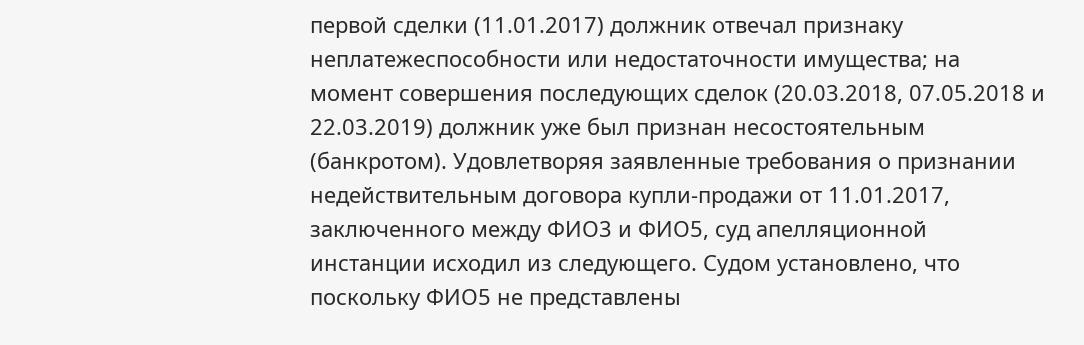первой сделки (11.01.2017) должник отвечал признаку неплатежеспособности или недостаточности имущества; на момент совершения последующих сделок (20.03.2018, 07.05.2018 и 22.03.2019) должник уже был признан несостоятельным (банкротом). Удовлетворяя заявленные требования о признании недействительным договора купли-продажи от 11.01.2017, заключенного между ФИО3 и ФИО5, суд апелляционной инстанции исходил из следующего. Судом установлено, что поскольку ФИО5 не представлены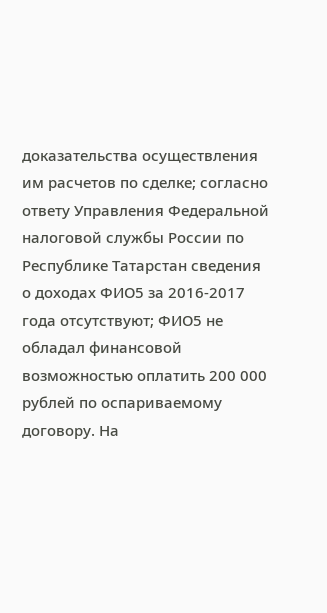доказательства осуществления им расчетов по сделке; согласно ответу Управления Федеральной налоговой службы России по Республике Татарстан сведения о доходах ФИО5 за 2016-2017 года отсутствуют; ФИО5 не обладал финансовой возможностью оплатить 200 000 рублей по оспариваемому договору. На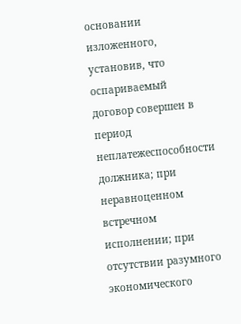основании изложенного, установив, что оспариваемый договор совершен в период неплатежеспособности должника; при неравноценном встречном исполнении; при отсутствии разумного экономического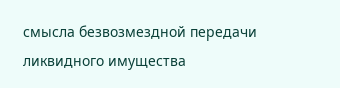смысла безвозмездной передачи ликвидного имущества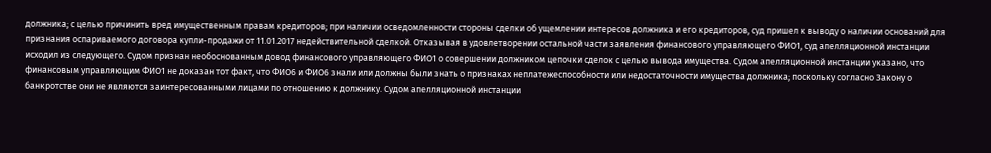должника; с целью причинить вред имущественным правам кредиторов; при наличии осведомленности стороны сделки об ущемлении интересов должника и его кредиторов, суд пришел к выводу о наличии оснований для признания оспариваемого договора купли-продажи от 11.01.2017 недействительной сделкой. Отказывая в удовлетворении остальной части заявления финансового управляющего ФИО1, суд апелляционной инстанции исходил из следующего. Судом признан необоснованным довод финансового управляющего ФИО1 о совершении должником цепочки сделок с целью вывода имущества. Судом апелляционной инстанции указано, что финансовым управляющим ФИО1 не доказан тот факт, что ФИО6 и ФИО6 знали или должны были знать о признаках неплатежеспособности или недостаточности имущества должника; поскольку согласно Закону о банкротстве они не являются заинтересованными лицами по отношению к должнику. Судом апелляционной инстанции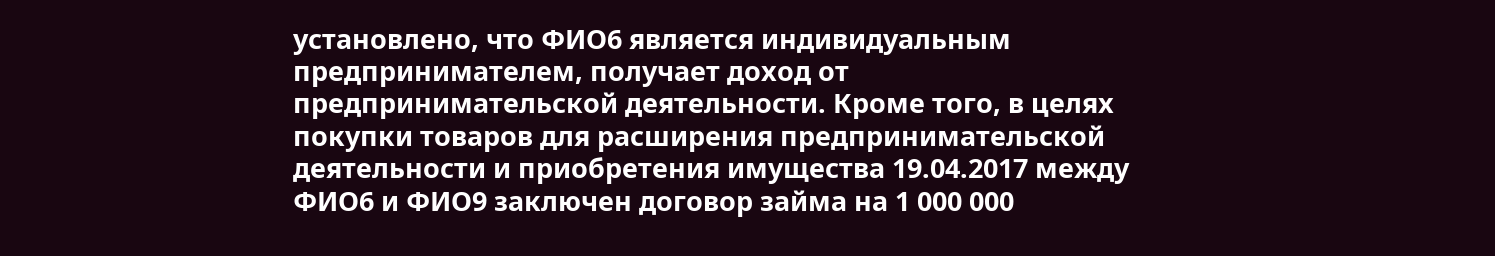установлено, что ФИО6 является индивидуальным предпринимателем, получает доход от предпринимательской деятельности. Кроме того, в целях покупки товаров для расширения предпринимательской деятельности и приобретения имущества 19.04.2017 между ФИО6 и ФИО9 заключен договор займа на 1 000 000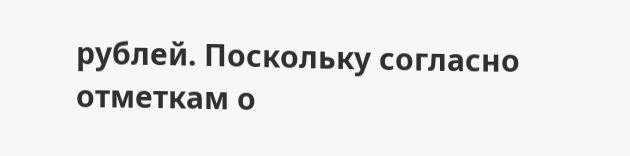рублей. Поскольку согласно отметкам о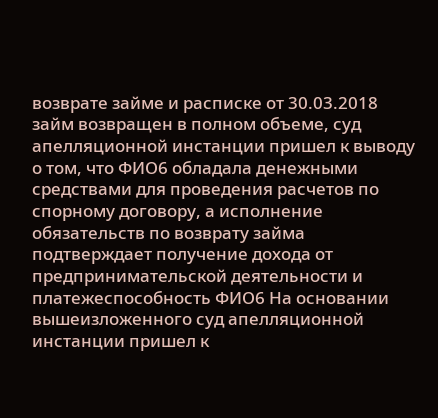возврате займе и расписке от 30.03.2018 займ возвращен в полном объеме, суд апелляционной инстанции пришел к выводу о том, что ФИО6 обладала денежными средствами для проведения расчетов по спорному договору, а исполнение обязательств по возврату займа подтверждает получение дохода от предпринимательской деятельности и платежеспособность ФИО6 На основании вышеизложенного суд апелляционной инстанции пришел к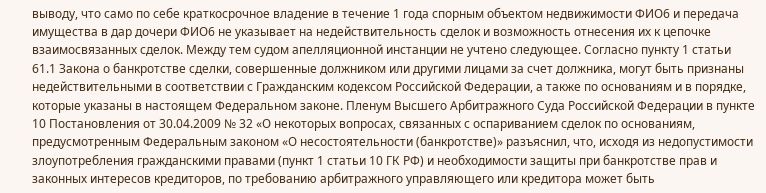выводу, что само по себе краткосрочное владение в течение 1 года спорным объектом недвижимости ФИО6 и передача имущества в дар дочери ФИО6 не указывает на недействительность сделок и возможность отнесения их к цепочке взаимосвязанных сделок. Между тем судом апелляционной инстанции не учтено следующее. Согласно пункту 1 статьи 61.1 Закона о банкротстве сделки, совершенные должником или другими лицами за счет должника, могут быть признаны недействительными в соответствии с Гражданским кодексом Российской Федерации, а также по основаниям и в порядке, которые указаны в настоящем Федеральном законе. Пленум Высшего Арбитражного Суда Российской Федерации в пункте 10 Постановления от 30.04.2009 № 32 «О некоторых вопросах, связанных с оспариванием сделок по основаниям, предусмотренным Федеральным законом «О несостоятельности (банкротстве)» разъяснил, что, исходя из недопустимости злоупотребления гражданскими правами (пункт 1 статьи 10 ГК РФ) и необходимости защиты при банкротстве прав и законных интересов кредиторов, по требованию арбитражного управляющего или кредитора может быть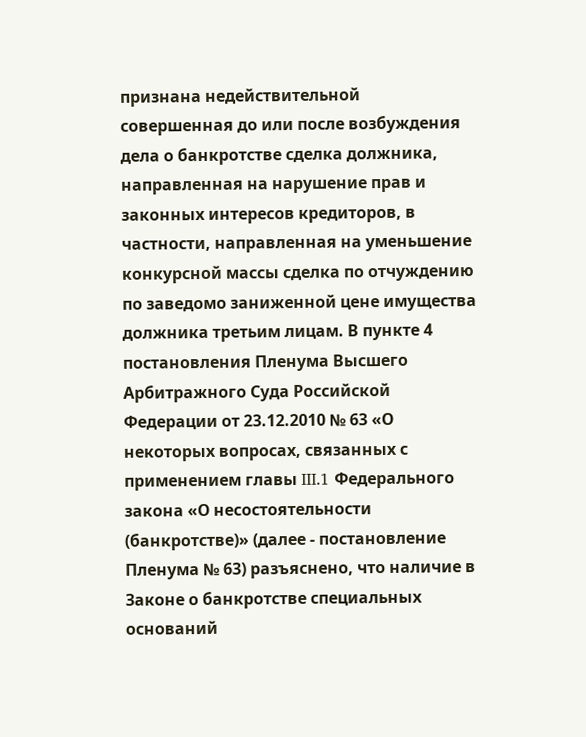признана недействительной совершенная до или после возбуждения дела о банкротстве сделка должника, направленная на нарушение прав и законных интересов кредиторов, в частности, направленная на уменьшение конкурсной массы сделка по отчуждению по заведомо заниженной цене имущества должника третьим лицам. В пункте 4 постановления Пленума Высшего Арбитражного Суда Российской Федерации от 23.12.2010 № 63 «О некоторых вопросах, связанных с применением главы III.1 Федерального закона «О несостоятельности (банкротстве)» (далее - постановление Пленума № 63) разъяснено, что наличие в Законе о банкротстве специальных оснований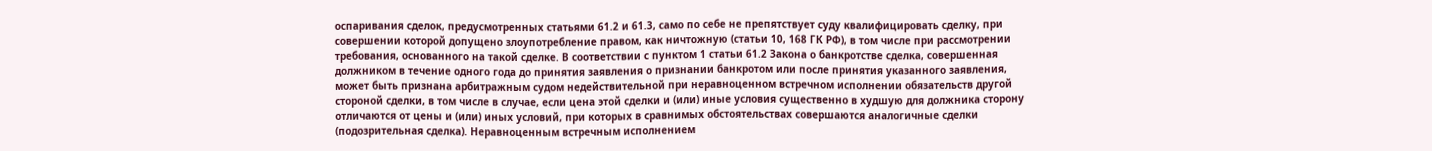оспаривания сделок, предусмотренных статьями 61.2 и 61.3, само по себе не препятствует суду квалифицировать сделку, при совершении которой допущено злоупотребление правом, как ничтожную (статьи 10, 168 ГК РФ), в том числе при рассмотрении требования, основанного на такой сделке. В соответствии с пунктом 1 статьи 61.2 Закона о банкротстве сделка, совершенная должником в течение одного года до принятия заявления о признании банкротом или после принятия указанного заявления, может быть признана арбитражным судом недействительной при неравноценном встречном исполнении обязательств другой стороной сделки, в том числе в случае, если цена этой сделки и (или) иные условия существенно в худшую для должника сторону отличаются от цены и (или) иных условий, при которых в сравнимых обстоятельствах совершаются аналогичные сделки (подозрительная сделка). Неравноценным встречным исполнением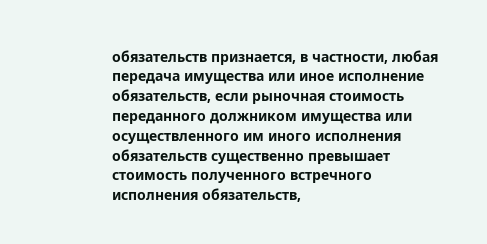обязательств признается, в частности, любая передача имущества или иное исполнение обязательств, если рыночная стоимость переданного должником имущества или осуществленного им иного исполнения обязательств существенно превышает стоимость полученного встречного исполнения обязательств,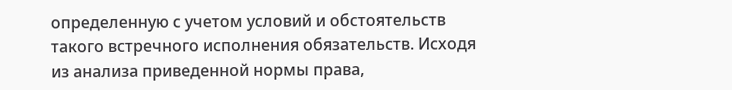определенную с учетом условий и обстоятельств такого встречного исполнения обязательств. Исходя из анализа приведенной нормы права,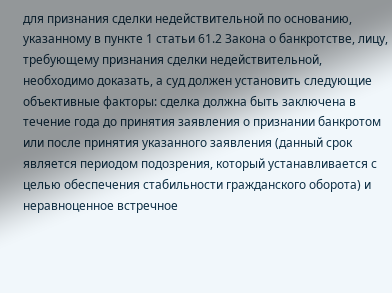для признания сделки недействительной по основанию, указанному в пункте 1 статьи 61.2 Закона о банкротстве, лицу, требующему признания сделки недействительной, необходимо доказать, а суд должен установить следующие объективные факторы: сделка должна быть заключена в течение года до принятия заявления о признании банкротом или после принятия указанного заявления (данный срок является периодом подозрения, который устанавливается с целью обеспечения стабильности гражданского оборота) и неравноценное встречное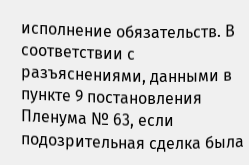исполнение обязательств. В соответствии с разъяснениями, данными в пункте 9 постановления Пленума № 63, если подозрительная сделка была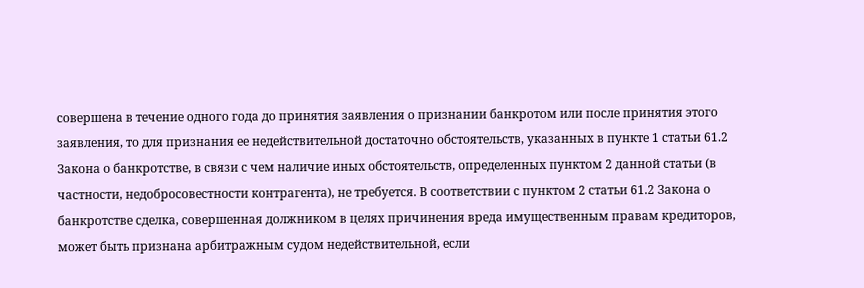совершена в течение одного года до принятия заявления о признании банкротом или после принятия этого заявления, то для признания ее недействительной достаточно обстоятельств, указанных в пункте 1 статьи 61.2 Закона о банкротстве, в связи с чем наличие иных обстоятельств, определенных пунктом 2 данной статьи (в частности, недобросовестности контрагента), не требуется. В соответствии с пунктом 2 статьи 61.2 Закона о банкротстве сделка, совершенная должником в целях причинения вреда имущественным правам кредиторов, может быть признана арбитражным судом недействительной, если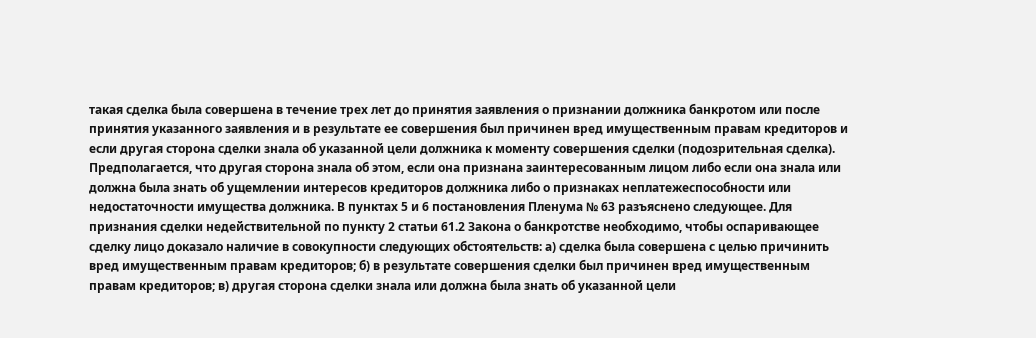такая сделка была совершена в течение трех лет до принятия заявления о признании должника банкротом или после принятия указанного заявления и в результате ее совершения был причинен вред имущественным правам кредиторов и если другая сторона сделки знала об указанной цели должника к моменту совершения сделки (подозрительная сделка). Предполагается, что другая сторона знала об этом, если она признана заинтересованным лицом либо если она знала или должна была знать об ущемлении интересов кредиторов должника либо о признаках неплатежеспособности или недостаточности имущества должника. В пунктах 5 и 6 постановления Пленума № 63 разъяснено следующее. Для признания сделки недействительной по пункту 2 статьи 61.2 Закона о банкротстве необходимо, чтобы оспаривающее сделку лицо доказало наличие в совокупности следующих обстоятельств: а) сделка была совершена с целью причинить вред имущественным правам кредиторов; б) в результате совершения сделки был причинен вред имущественным правам кредиторов; в) другая сторона сделки знала или должна была знать об указанной цели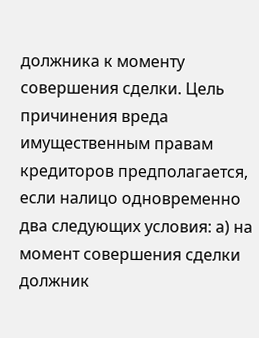должника к моменту совершения сделки. Цель причинения вреда имущественным правам кредиторов предполагается, если налицо одновременно два следующих условия: а) на момент совершения сделки должник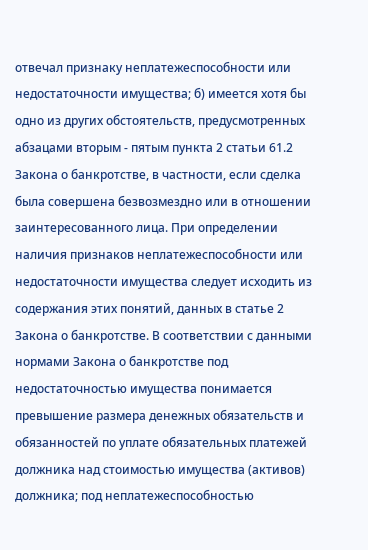отвечал признаку неплатежеспособности или недостаточности имущества; б) имеется хотя бы одно из других обстоятельств, предусмотренных абзацами вторым - пятым пункта 2 статьи 61.2 Закона о банкротстве, в частности, если сделка была совершена безвозмездно или в отношении заинтересованного лица. При определении наличия признаков неплатежеспособности или недостаточности имущества следует исходить из содержания этих понятий, данных в статье 2 Закона о банкротстве. В соответствии с данными нормами Закона о банкротстве под недостаточностью имущества понимается превышение размера денежных обязательств и обязанностей по уплате обязательных платежей должника над стоимостью имущества (активов) должника; под неплатежеспособностью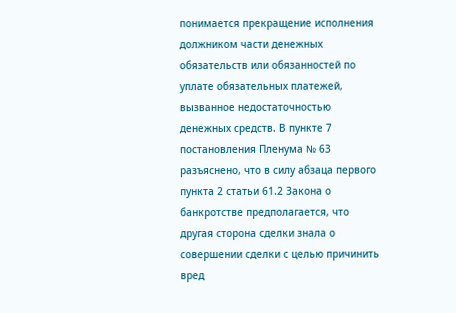понимается прекращение исполнения должником части денежных обязательств или обязанностей по уплате обязательных платежей, вызванное недостаточностью денежных средств. В пункте 7 постановления Пленума № 63 разъяснено, что в силу абзаца первого пункта 2 статьи 61.2 Закона о банкротстве предполагается, что другая сторона сделки знала о совершении сделки с целью причинить вред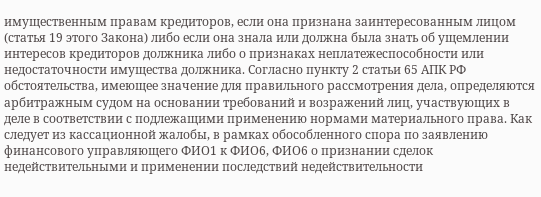имущественным правам кредиторов, если она признана заинтересованным лицом (статья 19 этого Закона) либо если она знала или должна была знать об ущемлении интересов кредиторов должника либо о признаках неплатежеспособности или недостаточности имущества должника. Согласно пункту 2 статьи 65 АПК РФ обстоятельства, имеющее значение для правильного рассмотрения дела, определяются арбитражным судом на основании требований и возражений лиц, участвующих в деле в соответствии с подлежащими применению нормами материального права. Как следует из кассационной жалобы, в рамках обособленного спора по заявлению финансового управляющего ФИО1 к ФИО6, ФИО6 о признании сделок недействительными и применении последствий недействительности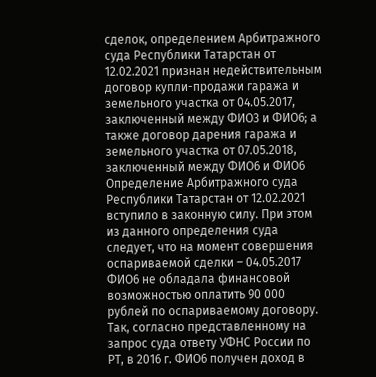сделок, определением Арбитражного суда Республики Татарстан от 12.02.2021 признан недействительным договор купли-продажи гаража и земельного участка от 04.05.2017, заключенный между ФИО3 и ФИО6; а также договор дарения гаража и земельного участка от 07.05.2018, заключенный между ФИО6 и ФИО6 Определение Арбитражного суда Республики Татарстан от 12.02.2021 вступило в законную силу. При этом из данного определения суда следует, что на момент совершения оспариваемой сделки – 04.05.2017 ФИО6 не обладала финансовой возможностью оплатить 90 000 рублей по оспариваемому договору. Так, согласно представленному на запрос суда ответу УФНС России по РТ, в 2016 г. ФИО6 получен доход в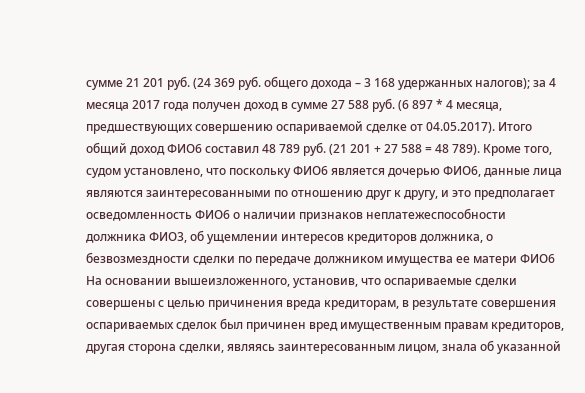сумме 21 201 руб. (24 369 руб. общего дохода – 3 168 удержанных налогов); за 4 месяца 2017 года получен доход в сумме 27 588 руб. (6 897 * 4 месяца, предшествующих совершению оспариваемой сделке от 04.05.2017). Итого общий доход ФИО6 составил 48 789 руб. (21 201 + 27 588 = 48 789). Кроме того, судом установлено, что поскольку ФИО6 является дочерью ФИО6, данные лица являются заинтересованными по отношению друг к другу, и это предполагает осведомленность ФИО6 о наличии признаков неплатежеспособности должника ФИО3, об ущемлении интересов кредиторов должника, о безвозмездности сделки по передаче должником имущества ее матери ФИО6 На основании вышеизложенного, установив, что оспариваемые сделки совершены с целью причинения вреда кредиторам, в результате совершения оспариваемых сделок был причинен вред имущественным правам кредиторов, другая сторона сделки, являясь заинтересованным лицом, знала об указанной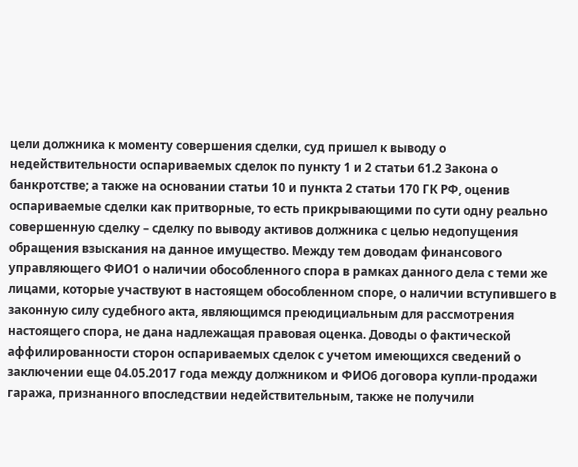цели должника к моменту совершения сделки, суд пришел к выводу о недействительности оспариваемых сделок по пункту 1 и 2 статьи 61.2 Закона о банкротстве; а также на основании статьи 10 и пункта 2 статьи 170 ГК РФ, оценив оспариваемые сделки как притворные, то есть прикрывающими по сути одну реально совершенную сделку – сделку по выводу активов должника с целью недопущения обращения взыскания на данное имущество. Между тем доводам финансового управляющего ФИО1 о наличии обособленного спора в рамках данного дела с теми же лицами, которые участвуют в настоящем обособленном споре, о наличии вступившего в законную силу судебного акта, являющимся преюдициальным для рассмотрения настоящего спора, не дана надлежащая правовая оценка. Доводы о фактической аффилированности сторон оспариваемых сделок с учетом имеющихся сведений о заключении еще 04.05.2017 года между должником и ФИО6 договора купли-продажи гаража, признанного впоследствии недействительным, также не получили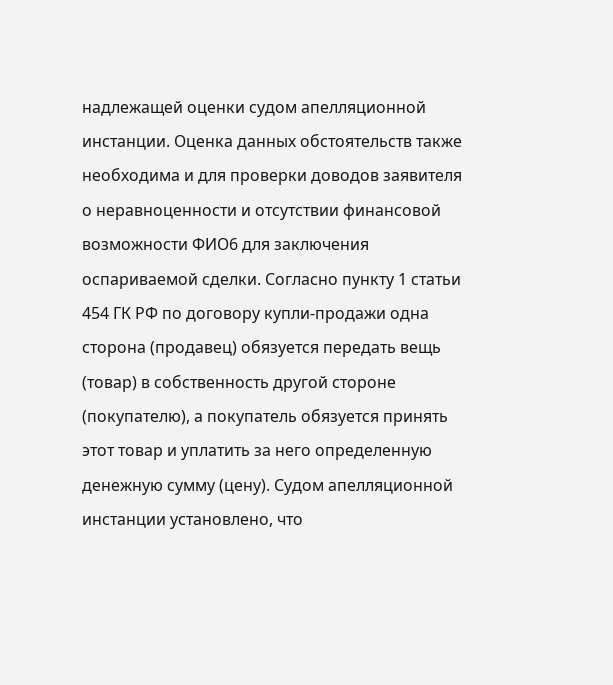надлежащей оценки судом апелляционной инстанции. Оценка данных обстоятельств также необходима и для проверки доводов заявителя о неравноценности и отсутствии финансовой возможности ФИО6 для заключения оспариваемой сделки. Согласно пункту 1 статьи 454 ГК РФ по договору купли-продажи одна сторона (продавец) обязуется передать вещь (товар) в собственность другой стороне (покупателю), а покупатель обязуется принять этот товар и уплатить за него определенную денежную сумму (цену). Судом апелляционной инстанции установлено, что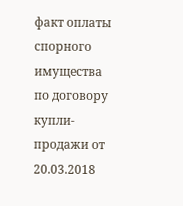факт оплаты спорного имущества по договору купли-продажи от 20.03.2018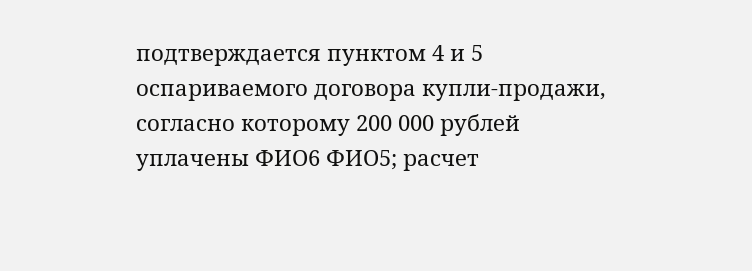подтверждается пунктом 4 и 5 оспариваемого договора купли-продажи, согласно которому 200 000 рублей уплачены ФИО6 ФИО5; расчет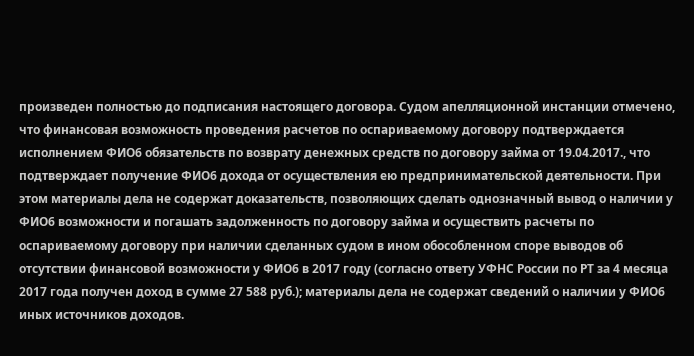произведен полностью до подписания настоящего договора. Судом апелляционной инстанции отмечено, что финансовая возможность проведения расчетов по оспариваемому договору подтверждается исполнением ФИО6 обязательств по возврату денежных средств по договору займа от 19.04.2017., что подтверждает получение ФИО6 дохода от осуществления ею предпринимательской деятельности. При этом материалы дела не содержат доказательств, позволяющих сделать однозначный вывод о наличии у ФИО6 возможности и погашать задолженность по договору займа и осуществить расчеты по оспариваемому договору при наличии сделанных судом в ином обособленном споре выводов об отсутствии финансовой возможности у ФИО6 в 2017 году (согласно ответу УФНС России по РТ за 4 месяца 2017 года получен доход в сумме 27 588 руб.); материалы дела не содержат сведений о наличии у ФИО6 иных источников доходов.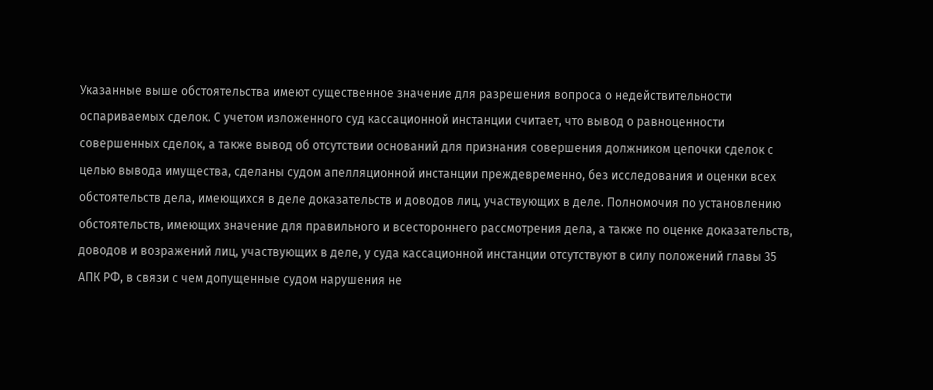Указанные выше обстоятельства имеют существенное значение для разрешения вопроса о недействительности оспариваемых сделок. С учетом изложенного суд кассационной инстанции считает, что вывод о равноценности совершенных сделок, а также вывод об отсутствии оснований для признания совершения должником цепочки сделок с целью вывода имущества, сделаны судом апелляционной инстанции преждевременно, без исследования и оценки всех обстоятельств дела, имеющихся в деле доказательств и доводов лиц, участвующих в деле. Полномочия по установлению обстоятельств, имеющих значение для правильного и всестороннего рассмотрения дела, а также по оценке доказательств, доводов и возражений лиц, участвующих в деле, у суда кассационной инстанции отсутствуют в силу положений главы 35 АПК РФ, в связи с чем допущенные судом нарушения не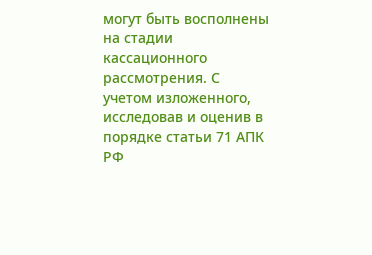могут быть восполнены на стадии кассационного рассмотрения. С учетом изложенного, исследовав и оценив в порядке статьи 71 АПК РФ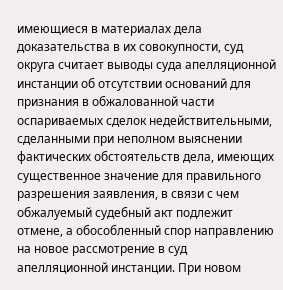имеющиеся в материалах дела доказательства в их совокупности, суд округа считает выводы суда апелляционной инстанции об отсутствии оснований для признания в обжалованной части оспариваемых сделок недействительными, сделанными при неполном выяснении фактических обстоятельств дела, имеющих существенное значение для правильного разрешения заявления, в связи с чем обжалуемый судебный акт подлежит отмене, а обособленный спор направлению на новое рассмотрение в суд апелляционной инстанции. При новом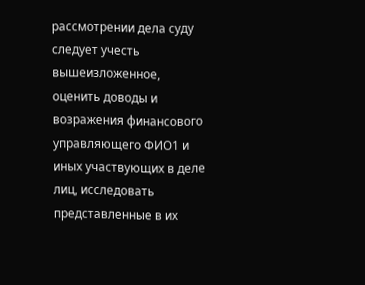рассмотрении дела суду следует учесть вышеизложенное, оценить доводы и возражения финансового управляющего ФИО1 и иных участвующих в деле лиц, исследовать представленные в их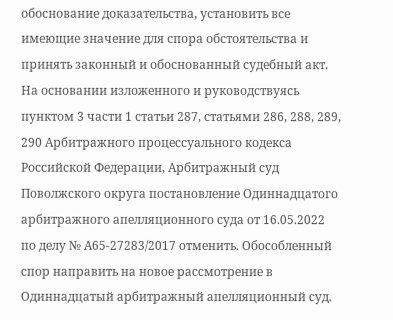обоснование доказательства, установить все имеющие значение для спора обстоятельства и принять законный и обоснованный судебный акт. На основании изложенного и руководствуясь пунктом 3 части 1 статьи 287, статьями 286, 288, 289, 290 Арбитражного процессуального кодекса Российской Федерации, Арбитражный суд Поволжского округа постановление Одиннадцатого арбитражного апелляционного суда от 16.05.2022 по делу № А65-27283/2017 отменить. Обособленный спор направить на новое рассмотрение в Одиннадцатый арбитражный апелляционный суд.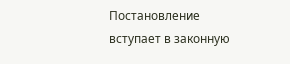Постановление вступает в законную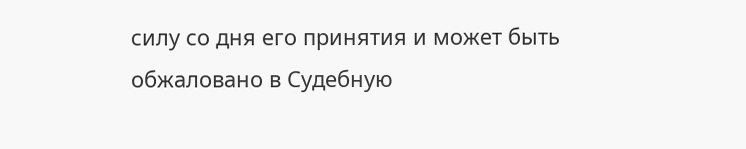силу со дня его принятия и может быть обжаловано в Судебную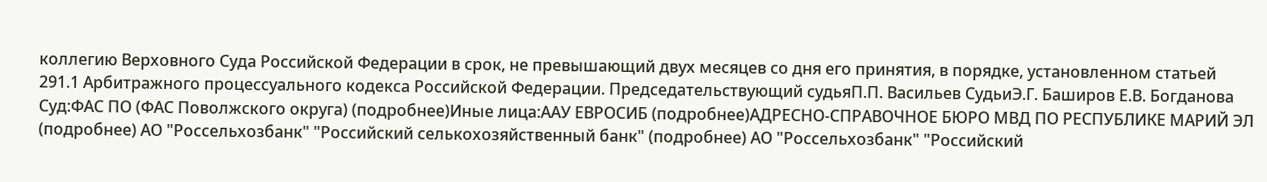коллегию Верховного Суда Российской Федерации в срок, не превышающий двух месяцев со дня его принятия, в порядке, установленном статьей 291.1 Арбитражного процессуального кодекса Российской Федерации. Председательствующий судьяП.П. Васильев СудьиЭ.Г. Баширов Е.В. Богданова Суд:ФАС ПО (ФАС Поволжского округа) (подробнее)Иные лица:ААУ ЕВРОСИБ (подробнее)АДРЕСНО-СПРАВОЧНОЕ БЮРО МВД ПО РЕСПУБЛИКЕ МАРИЙ ЭЛ (подробнее) АО "Россельхозбанк" "Российский селькохозяйственный банк" (подробнее) АО "Россельхозбанк" "Российский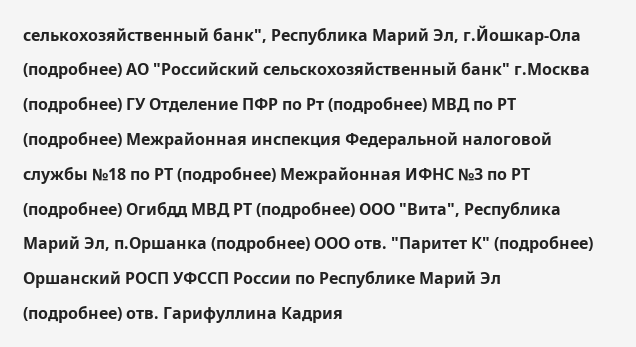селькохозяйственный банк", Республика Марий Эл, г.Йошкар-Ола (подробнее) АО "Российский сельскохозяйственный банк" г.Москва (подробнее) ГУ Отделение ПФР по Рт (подробнее) МВД по РТ (подробнее) Межрайонная инспекция Федеральной налоговой службы №18 по РТ (подробнее) Межрайонная ИФНС №3 по РТ (подробнее) Огибдд МВД РТ (подробнее) ООО "Вита", Республика Марий Эл, п.Оршанка (подробнее) ООО отв. "Паритет К" (подробнее) Оршанский РОСП УФССП России по Республике Марий Эл (подробнее) отв. Гарифуллина Кадрия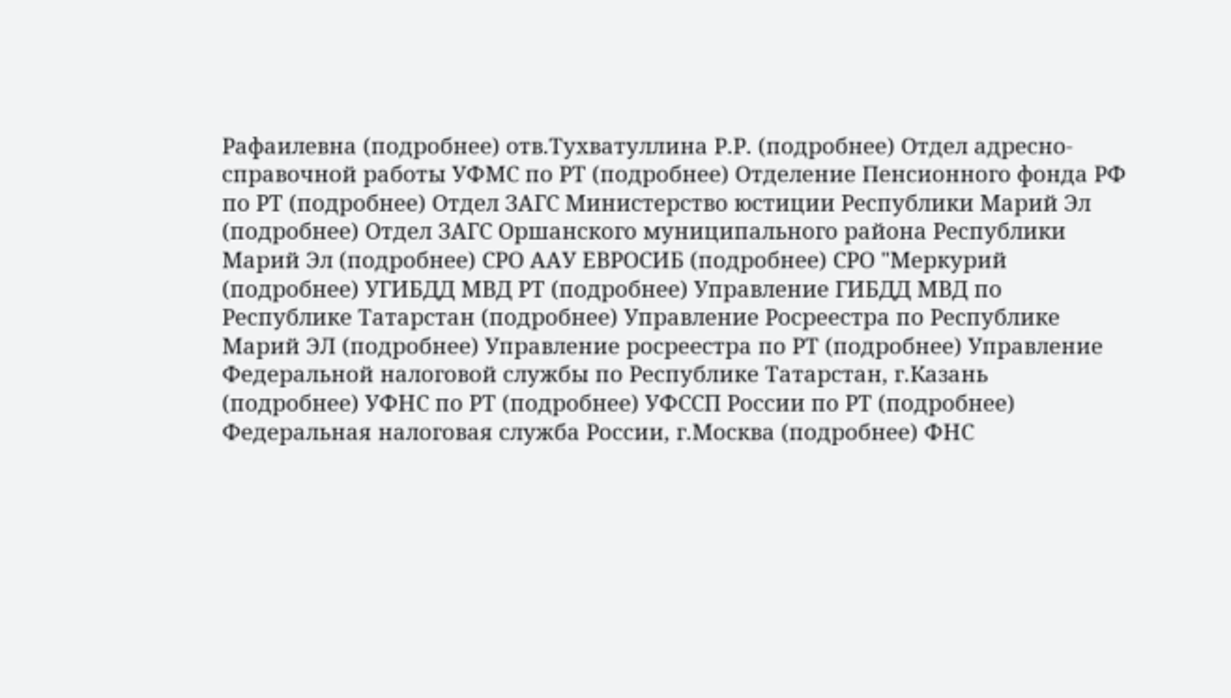Рафаилевна (подробнее) отв.Тухватуллина Р.Р. (подробнее) Отдел адресно-справочной работы УФМС по РТ (подробнее) Отделение Пенсионного фонда РФ по РТ (подробнее) Отдел ЗАГС Министерство юстиции Республики Марий Эл (подробнее) Отдел ЗАГС Оршанского муниципального района Республики Марий Эл (подробнее) СРО ААУ ЕВРОСИБ (подробнее) СРО "Меркурий (подробнее) УГИБДД МВД РТ (подробнее) Управление ГИБДД МВД по Республике Татарстан (подробнее) Управление Росреестра по Республике Марий ЭЛ (подробнее) Управление росреестра по РТ (подробнее) Управление Федеральной налоговой службы по Республике Татарстан, г.Казань (подробнее) УФНС по РТ (подробнее) УФССП России по РТ (подробнее) Федеральная налоговая служба России, г.Москва (подробнее) ФНС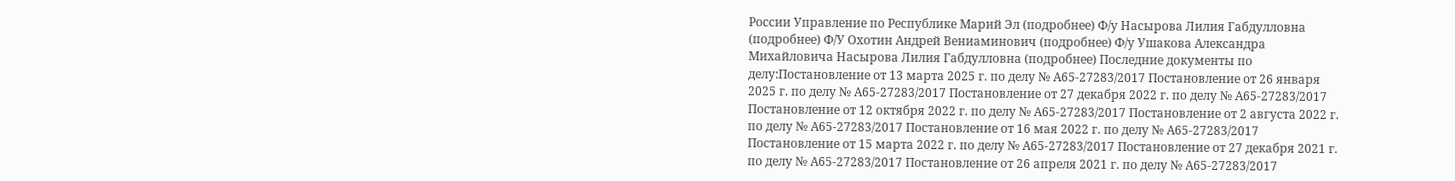России Управление по Республике Марий Эл (подробнее) Ф/у Насырова Лилия Габдулловна (подробнее) Ф/У Охотин Андрей Вениаминович (подробнее) Ф/у Ушакова Александра Михайловича Насырова Лилия Габдулловна (подробнее) Последние документы по делу:Постановление от 13 марта 2025 г. по делу № А65-27283/2017 Постановление от 26 января 2025 г. по делу № А65-27283/2017 Постановление от 27 декабря 2022 г. по делу № А65-27283/2017 Постановление от 12 октября 2022 г. по делу № А65-27283/2017 Постановление от 2 августа 2022 г. по делу № А65-27283/2017 Постановление от 16 мая 2022 г. по делу № А65-27283/2017 Постановление от 15 марта 2022 г. по делу № А65-27283/2017 Постановление от 27 декабря 2021 г. по делу № А65-27283/2017 Постановление от 26 апреля 2021 г. по делу № А65-27283/2017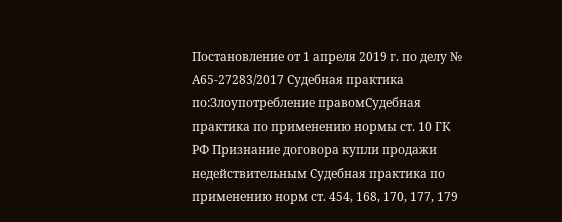Постановление от 1 апреля 2019 г. по делу № А65-27283/2017 Судебная практика по:Злоупотребление правомСудебная практика по применению нормы ст. 10 ГК РФ Признание договора купли продажи недействительным Судебная практика по применению норм ст. 454, 168, 170, 177, 179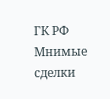ГК РФ
Мнимые сделки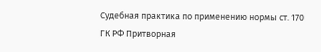Судебная практика по применению нормы ст. 170 ГК РФ Притворная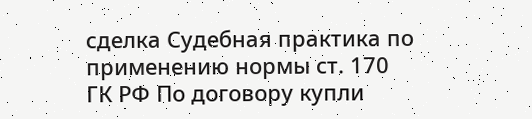сделка Судебная практика по применению нормы ст. 170 ГК РФ По договору купли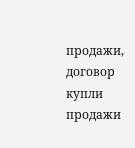продажи, договор купли продажи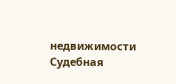недвижимости Судебная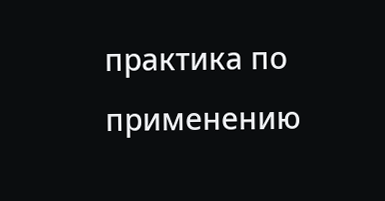практика по применению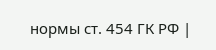нормы ст. 454 ГК РФ |